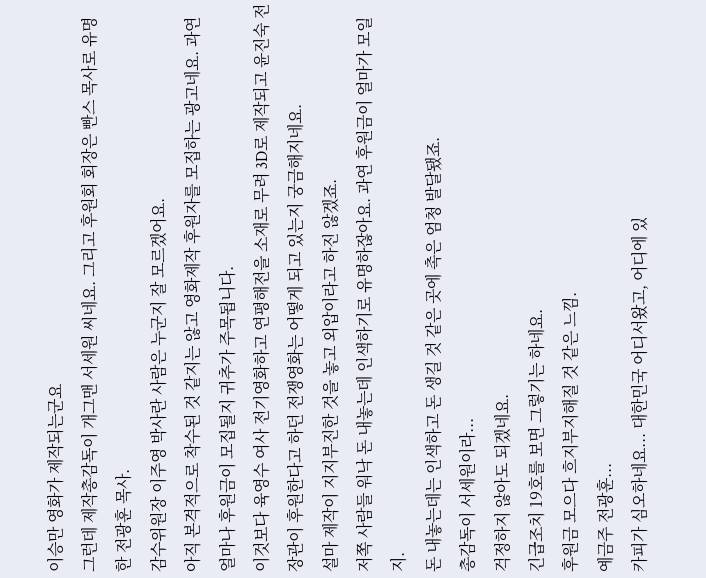이승만 영화가 제작되는군요
그런데 제작총감독이 개그맨 서세원 씨네요. 그리고 후원회 회장은 빤스 목사로 유명한 전광훈 목사.
감수위원장 이주영 박사란 사람은 누군지 잘 모르겠어요.
아직 본격적으로 착수된 것 같지는 않고 영화제작 후원자를 모집하는 광고네요. 과연 얼마나 후원금이 모집될지 귀추가 주목됩니다.
이것보다 육영수 여사 전기영화하고 연평해전을 소재로 무려 3D로 제작되고 윤진숙 전 장관이 후원한다고 하던 전쟁영화는 어떻게 되고 있는지 궁금해지네요.
설마 제작이 지지부진한 것을 놓고 외압이라고 하진 않겠죠.
저쪽 사람들 워낙 돈 내놓는데 인색하기로 유명하잖아요. 과연 후원금이 얼마가 모일지.
돈 내놓는데는 인색하고 돈 생길 것 같은 곳에 촉은 엄청 발달됐죠.
총감독이 서세원이라...
걱정하지 않아도 되겠네요.
긴급조치 19호를 보면 그렇기는 하네요.
후원금 모으다 흐지부지해질 것 같은 느낌.
예금주 전광훈...
카피가 심오하네요... 대한민국 어디서왔고, 어디에 있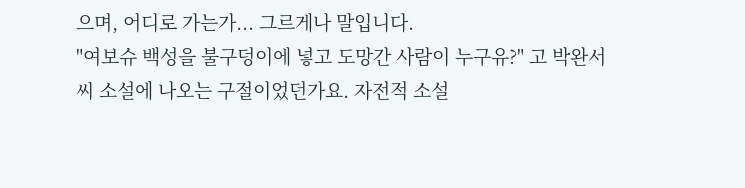으며, 어디로 가는가... 그르게나 말입니다.
"여보슈 백성을 불구덩이에 넣고 도망간 사람이 누구유?" 고 박완서 씨 소설에 나오는 구절이었던가요. 자전적 소설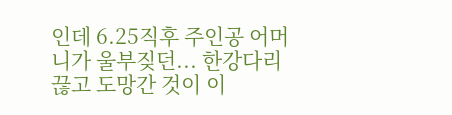인데 6.25직후 주인공 어머니가 울부짖던... 한강다리 끊고 도망간 것이 이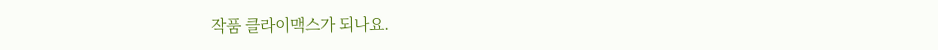작품 클라이맥스가 되나요.